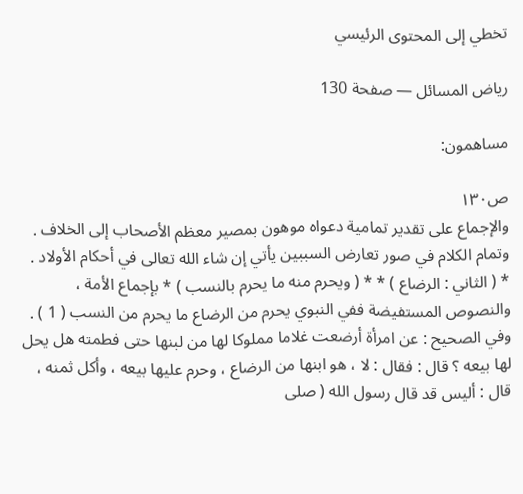تخطي إلى المحتوى الرئيسي

رياض المسائل — صفحة 130

مساهمون:

ص١٣٠
والإجماع على تقدير تمامية دعواه موهون بمصير معظم الأصحاب إلى الخلاف . وتمام الكلام في صور تعارض السببين يأتي إن شاء الله تعالى في أحكام الأولاد . * ( الثاني : الرضاع ) * * ( ويحرم منه ما يحرم بالنسب ) * بإجماع الأمة ، والنصوص المستفيضة ففي النبوي يحرم من الرضاع ما يحرم من النسب ( 1 ) . وفي الصحيح : عن امرأة أرضعت غلاما مملوكا لها من لبنها حتى فطمته هل يحل لها بيعه ؟ قال : فقال : لا ، هو ابنها من الرضاع ، وحرم عليها بيعه ، وأكل ثمنه ، قال : أليس قد قال رسول الله ( صلى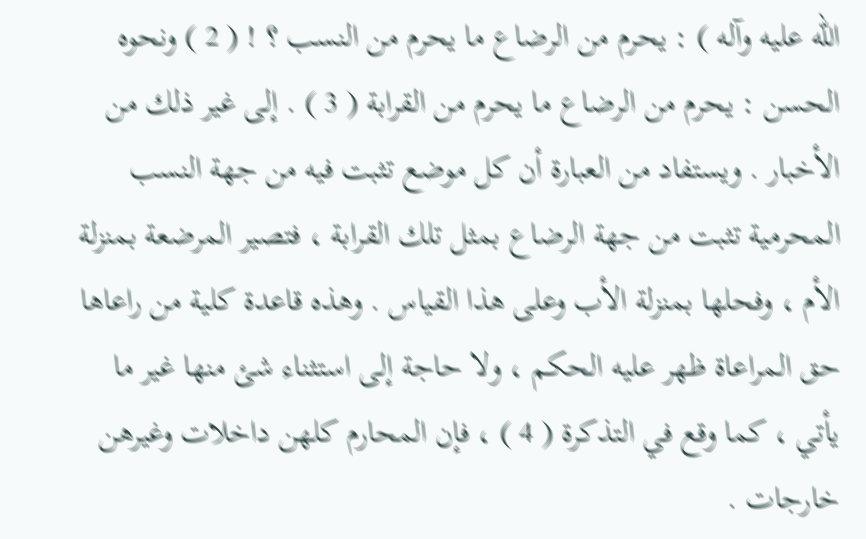الله عليه وآله ) : يحرم من الرضاع ما يحرم من النسب ؟ ! ( 2 ) ونحوه الحسن : يحرم من الرضاع ما يحرم من القرابة ( 3 ) . إلى غير ذلك من الأخبار . ويستفاد من العبارة أن كل موضع تثبت فيه من جهة النسب المحرمية تثبت من جهة الرضاع بمثل تلك القرابة ، فتصير المرضعة بمنزلة الأم ، وفحلها بمنزلة الأب وعلى هذا القياس . وهذه قاعدة كلية من راعاها حق المراعاة ظهر عليه الحكم ، ولا حاجة إلى استثناء شئ منها غير ما يأتي ، كما وقع في التذكرة ( 4 ) ، فإن المحارم كلهن داخلات وغيرهن خارجات .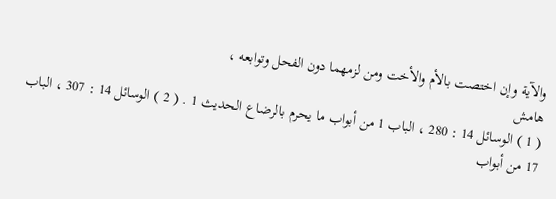والآية وإن اختصت بالأم والأخت ومن لزمهما دون الفحل وتوابعه ،
هامش
( 1 ) الوسائل 14 : 280 ، الباب 1 من أبواب ما يحرم بالرضاع الحديث 1 . ( 2 ) الوسائل 14 : 307 ، الباب 17 من أبواب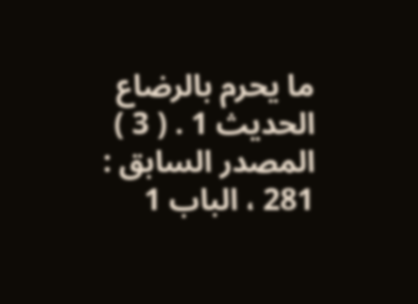ما يحرم بالرضاع الحديث 1 . ( 3 ) المصدر السابق : 281 ، الباب 1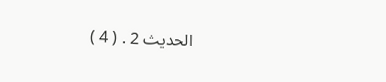الحديث 2 . ( 4 )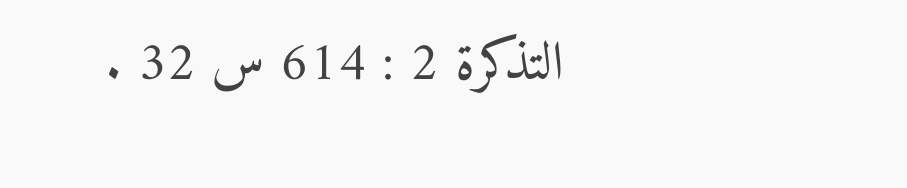التذكرة 2 : 614 س 32 .